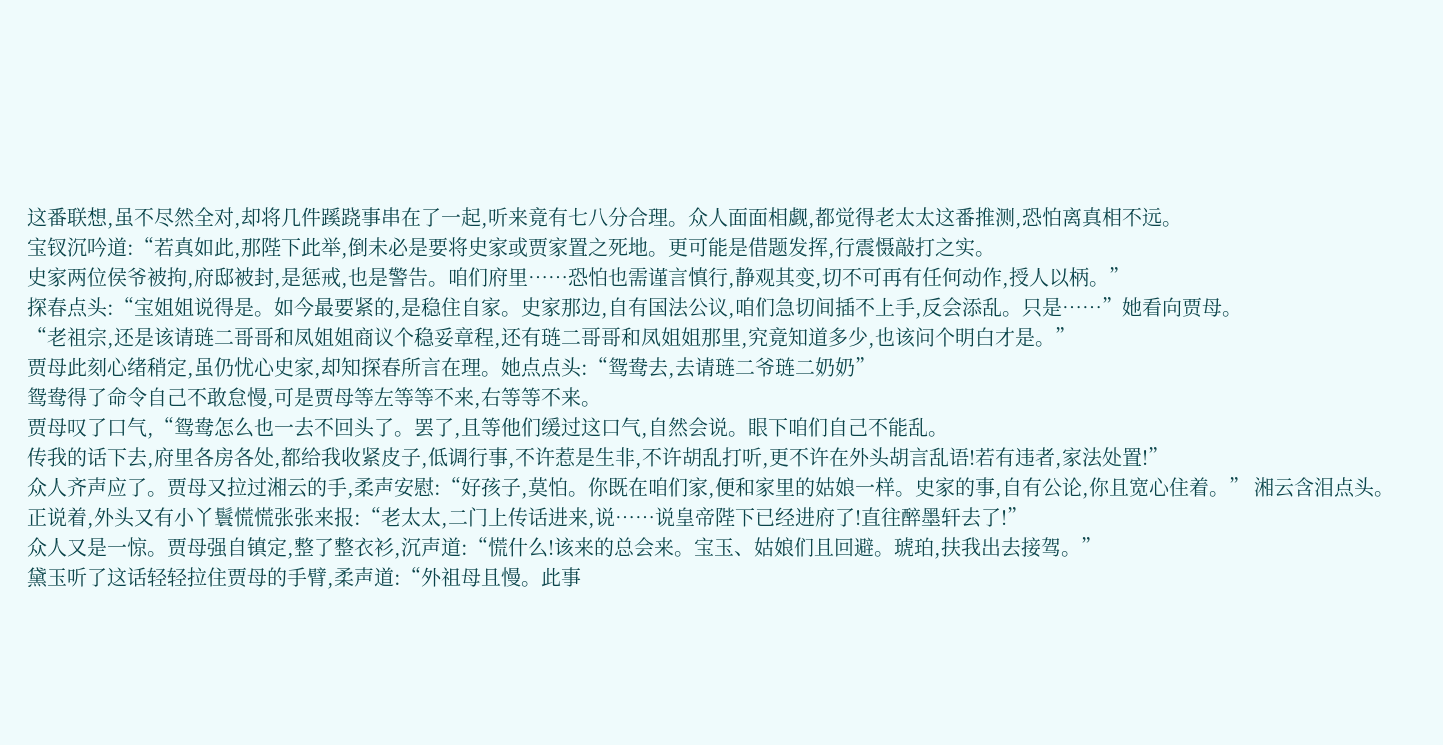这番联想,虽不尽然全对,却将几件蹊跷事串在了一起,听来竟有七八分合理。众人面面相觑,都觉得老太太这番推测,恐怕离真相不远。
宝钗沉吟道:“若真如此,那陛下此举,倒未必是要将史家或贾家置之死地。更可能是借题发挥,行震慑敲打之实。
史家两位侯爷被拘,府邸被封,是惩戒,也是警告。咱们府里……恐怕也需谨言慎行,静观其变,切不可再有任何动作,授人以柄。”
探春点头:“宝姐姐说得是。如今最要紧的,是稳住自家。史家那边,自有国法公议,咱们急切间插不上手,反会添乱。只是……”她看向贾母。
“老祖宗,还是该请琏二哥哥和凤姐姐商议个稳妥章程,还有琏二哥哥和凤姐姐那里,究竟知道多少,也该问个明白才是。”
贾母此刻心绪稍定,虽仍忧心史家,却知探春所言在理。她点点头:“鸳鸯去,去请琏二爷琏二奶奶”
鸳鸯得了命令自己不敢怠慢,可是贾母等左等等不来,右等等不来。
贾母叹了口气,“鸳鸯怎么也一去不回头了。罢了,且等他们缓过这口气,自然会说。眼下咱们自己不能乱。
传我的话下去,府里各房各处,都给我收紧皮子,低调行事,不许惹是生非,不许胡乱打听,更不许在外头胡言乱语!若有违者,家法处置!”
众人齐声应了。贾母又拉过湘云的手,柔声安慰:“好孩子,莫怕。你既在咱们家,便和家里的姑娘一样。史家的事,自有公论,你且宽心住着。” 湘云含泪点头。
正说着,外头又有小丫鬟慌慌张张来报:“老太太,二门上传话进来,说……说皇帝陛下已经进府了!直往醉墨轩去了!”
众人又是一惊。贾母强自镇定,整了整衣衫,沉声道:“慌什么!该来的总会来。宝玉、姑娘们且回避。琥珀,扶我出去接驾。”
黛玉听了这话轻轻拉住贾母的手臂,柔声道:“外祖母且慢。此事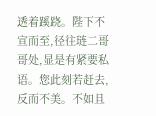透着蹊跷。陛下不宣而至,径往琏二哥哥处,显是有紧要私语。您此刻若赶去,反而不美。不如且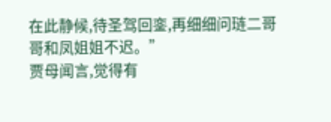在此静候,待圣驾回銮,再细细问琏二哥哥和凤姐姐不迟。”
贾母闻言,觉得有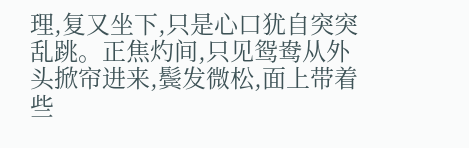理,复又坐下,只是心口犹自突突乱跳。正焦灼间,只见鸳鸯从外头掀帘进来,鬓发微松,面上带着些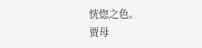恍惚之色。
贾母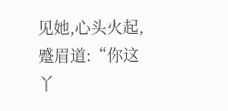见她,心头火起,蹙眉道:“你这丫